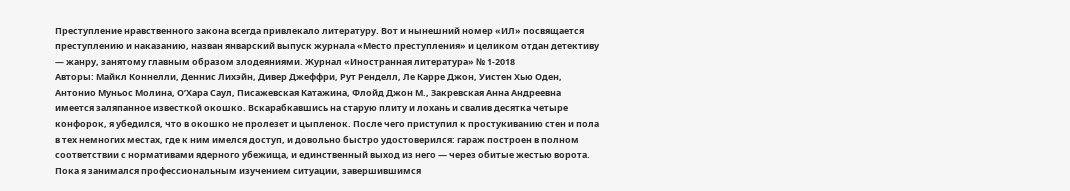Преступление нравственного закона всегда привлекало литературу. Вот и нынешний номер «ИЛ» посвящается преступлению и наказанию, назван январский выпуск журнала «Место преступления» и целиком отдан детективу — жанру, занятому главным образом злодеяниями. Журнал «Иностранная литература» № 1-2018
Авторы: Майкл Коннелли, Деннис Лихэйн, Дивер Джеффри, Рут Ренделл, Ле Карре Джон, Уистен Хью Оден, Антонио Муньос Молина, О’Хара Саул, Писажевская Катажина, Флойд Джон М., Закревская Анна Андреевна
имеется заляпанное известкой окошко. Вскарабкавшись на старую плиту и лохань и свалив десятка четыре конфорок, я убедился, что в окошко не пролезет и цыпленок. После чего приступил к простукиванию стен и пола в тех немногих местах, где к ним имелся доступ, и довольно быстро удостоверился: гараж построен в полном соответствии с нормативами ядерного убежища, и единственный выход из него — через обитые жестью ворота. Пока я занимался профессиональным изучением ситуации, завершившимся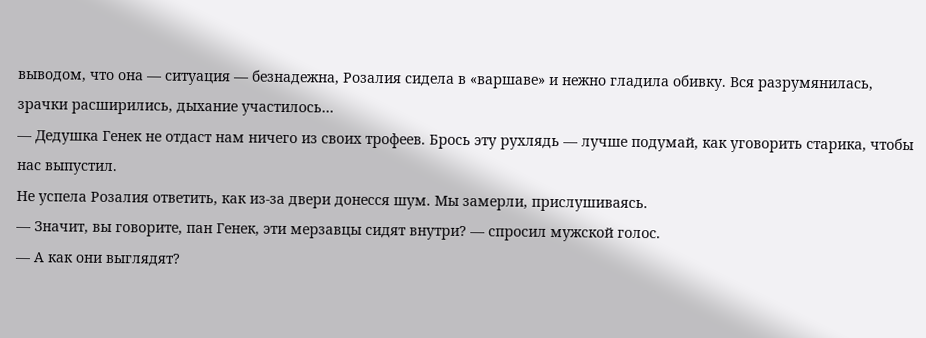выводом, что она — ситуация — безнадежна, Розалия сидела в «варшаве» и нежно гладила обивку. Вся разрумянилась, зрачки расширились, дыхание участилось…
— Дедушка Генек не отдаст нам ничего из своих трофеев. Брось эту рухлядь — лучше подумай, как уговорить старика, чтобы нас выпустил.
Не успела Розалия ответить, как из-за двери донесся шум. Мы замерли, прислушиваясь.
— Значит, вы говорите, пан Генек, эти мерзавцы сидят внутри? — спросил мужской голос.
— А как они выглядят?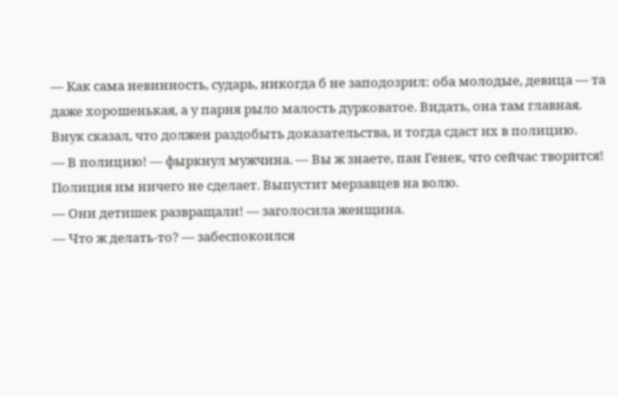— Как сама невинность, сударь, никогда б не заподозрил: оба молодые, девица — та даже хорошенькая, а у парня рыло малость дурковатое. Видать, она там главная. Внук сказал, что должен раздобыть доказательства, и тогда сдаст их в полицию.
— В полицию! — фыркнул мужчина. — Вы ж знаете, пан Генек, что сейчас творится! Полиция им ничего не сделает. Выпустит мерзавцев на волю.
— Они детишек развращали! — заголосила женщина.
— Что ж делать-то? — забеспокоился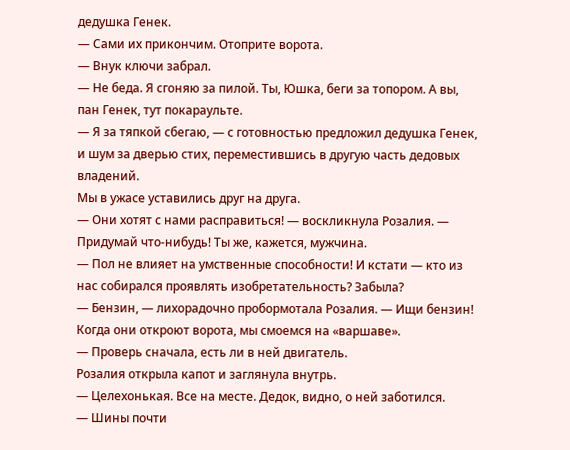дедушка Генек.
— Сами их прикончим. Отоприте ворота.
— Внук ключи забрал.
— Не беда. Я сгоняю за пилой. Ты, Юшка, беги за топором. А вы, пан Генек, тут покараульте.
— Я за тяпкой сбегаю, — с готовностью предложил дедушка Генек, и шум за дверью стих, переместившись в другую часть дедовых владений.
Мы в ужасе уставились друг на друга.
— Они хотят с нами расправиться! — воскликнула Розалия. — Придумай что-нибудь! Ты же, кажется, мужчина.
— Пол не влияет на умственные способности! И кстати — кто из нас собирался проявлять изобретательность? Забыла?
— Бензин, — лихорадочно пробормотала Розалия. — Ищи бензин! Когда они откроют ворота, мы смоемся на «варшаве».
— Проверь сначала, есть ли в ней двигатель.
Розалия открыла капот и заглянула внутрь.
— Целехонькая. Все на месте. Дедок, видно, о ней заботился.
— Шины почти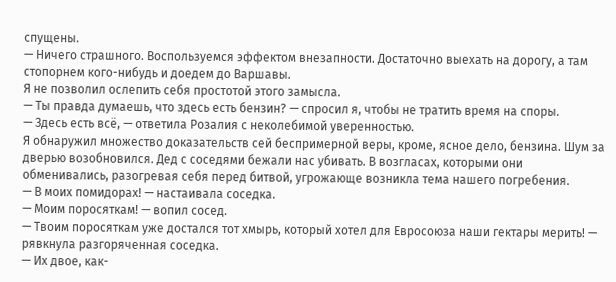спущены.
— Ничего страшного. Воспользуемся эффектом внезапности. Достаточно выехать на дорогу, а там стопорнем кого-нибудь и доедем до Варшавы.
Я не позволил ослепить себя простотой этого замысла.
— Ты правда думаешь, что здесь есть бензин? — спросил я, чтобы не тратить время на споры.
— Здесь есть всё, — ответила Розалия с неколебимой уверенностью.
Я обнаружил множество доказательств сей беспримерной веры, кроме, ясное дело, бензина. Шум за дверью возобновился. Дед с соседями бежали нас убивать. В возгласах, которыми они обменивались, разогревая себя перед битвой, угрожающе возникла тема нашего погребения.
— В моих помидорах! — настаивала соседка.
— Моим поросяткам! — вопил сосед.
— Твоим поросяткам уже достался тот хмырь, который хотел для Евросоюза наши гектары мерить! — рявкнула разгоряченная соседка.
— Их двое, как-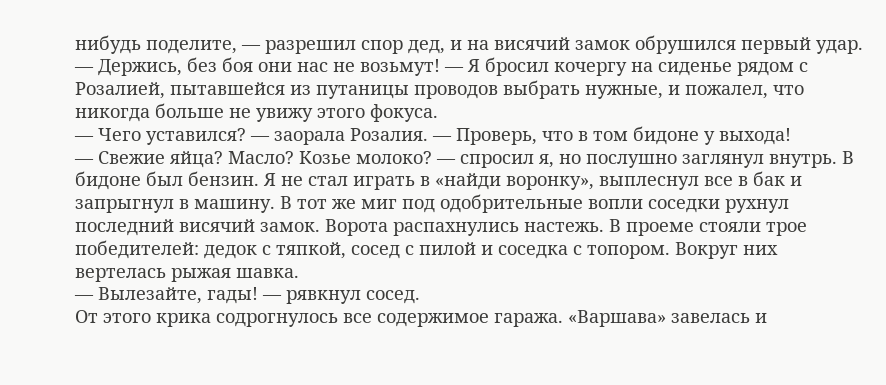нибудь поделите, — разрешил спор дед, и на висячий замок обрушился первый удар.
— Держись, без боя они нас не возьмут! — Я бросил кочергу на сиденье рядом с Розалией, пытавшейся из путаницы проводов выбрать нужные, и пожалел, что никогда больше не увижу этого фокуса.
— Чего уставился? — заорала Розалия. — Проверь, что в том бидоне у выхода!
— Свежие яйца? Масло? Козье молоко? — спросил я, но послушно заглянул внутрь. В бидоне был бензин. Я не стал играть в «найди воронку», выплеснул все в бак и запрыгнул в машину. В тот же миг под одобрительные вопли соседки рухнул последний висячий замок. Ворота распахнулись настежь. В проеме стояли трое победителей: дедок с тяпкой, сосед с пилой и соседка с топором. Вокруг них вертелась рыжая шавка.
— Вылезайте, гады! — рявкнул сосед.
От этого крика содрогнулось все содержимое гаража. «Варшава» завелась и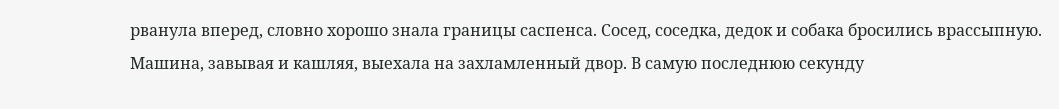рванула вперед, словно хорошо знала границы саспенса. Сосед, соседка, дедок и собака бросились врассыпную. Машина, завывая и кашляя, выехала на захламленный двор. В самую последнюю секунду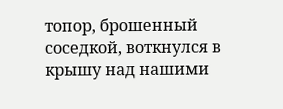топор, брошенный соседкой, воткнулся в крышу над нашими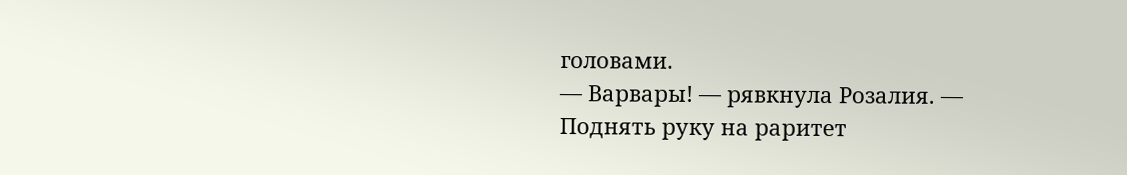головами.
— Варвары! — рявкнула Розалия. — Поднять руку на раритет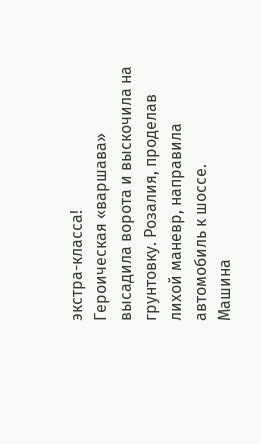экстра-класса!
Героическая «варшава» высадила ворота и выскочила на грунтовку. Розалия, проделав лихой маневр, направила автомобиль к шоссе.
Машина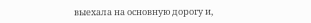выехала на основную дорогу и,